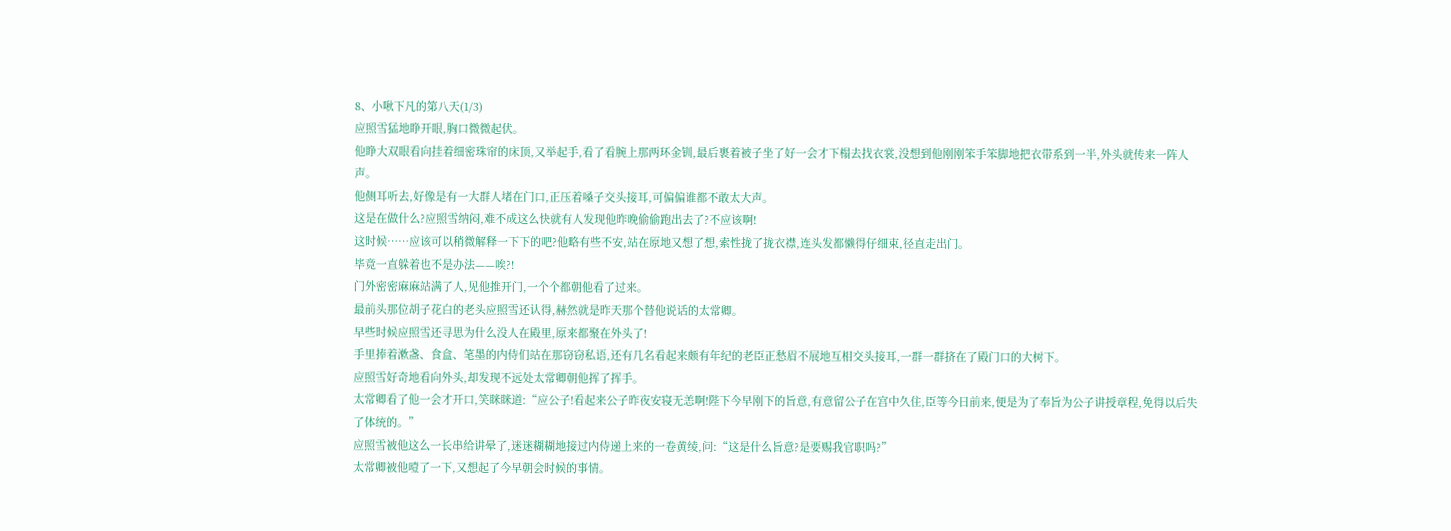8、小啾下凡的第八天(1/3)
应照雪猛地睁开眼,胸口微微起伏。
他睁大双眼看向挂着细密珠帘的床顶,又举起手,看了看腕上那两环金钏,最后裹着被子坐了好一会才下榻去找衣裳,没想到他刚刚笨手笨脚地把衣带系到一半,外头就传来一阵人声。
他侧耳听去,好像是有一大群人堵在门口,正压着嗓子交头接耳,可偏偏谁都不敢太大声。
这是在做什么?应照雪纳闷,难不成这么快就有人发现他昨晚偷偷跑出去了?不应该啊!
这时候……应该可以稍微解释一下下的吧?他略有些不安,站在原地又想了想,索性拢了拢衣襟,连头发都懒得仔细束,径直走出门。
毕竟一直躲着也不是办法——唉?!
门外密密麻麻站满了人,见他推开门,一个个都朝他看了过来。
最前头那位胡子花白的老头应照雪还认得,赫然就是昨天那个替他说话的太常卿。
早些时候应照雪还寻思为什么没人在殿里,原来都聚在外头了!
手里捧着漱盏、食盒、笔墨的内侍们站在那窃窃私语,还有几名看起来颇有年纪的老臣正愁眉不展地互相交头接耳,一群一群挤在了殿门口的大树下。
应照雪好奇地看向外头,却发现不远处太常卿朝他挥了挥手。
太常卿看了他一会才开口,笑眯眯道:“应公子!看起来公子昨夜安寝无恙啊!陛下今早刚下的旨意,有意留公子在宫中久住,臣等今日前来,便是为了奉旨为公子讲授章程,免得以后失了体统的。”
应照雪被他这么一长串给讲晕了,迷迷糊糊地接过内侍递上来的一卷黄绫,问:“这是什么旨意?是要赐我官职吗?”
太常卿被他噎了一下,又想起了今早朝会时候的事情。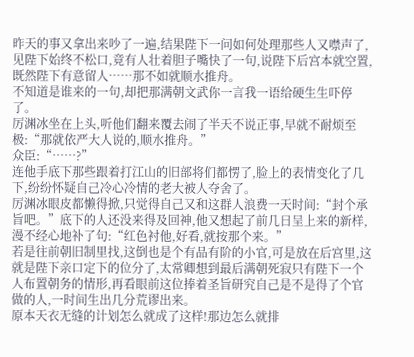昨天的事又拿出来吵了一遍,结果陛下一问如何处理那些人又噤声了,见陛下始终不松口,竟有人壮着胆子嘴快了一句,说陛下后宫本就空置,既然陛下有意留人……那不如就顺水推舟。
不知道是谁来的一句,却把那满朝文武你一言我一语给硬生生吓停了。
厉渊冰坐在上头,听他们翻来覆去闹了半天不说正事,早就不耐烦至极:“那就依严大人说的,顺水推舟。”
众臣:“……?”
连他手底下那些跟着打江山的旧部将们都愣了,脸上的表情变化了几下,纷纷怀疑自己冷心冷情的老大被人夺舍了。
厉渊冰眼皮都懒得掀,只觉得自己又和这群人浪费一天时间:“封个承旨吧。”底下的人还没来得及回神,他又想起了前几日呈上来的新样,漫不经心地补了句:“红色衬他,好看,就按那个来。”
若是往前朝旧制里找,这倒也是个有品有阶的小官,可是放在后宫里,这就是陛下亲口定下的位分了,太常卿想到最后满朝死寂只有陛下一个人布置朝务的情形,再看眼前这位捧着圣旨研究自己是不是得了个官做的人,一时间生出几分荒谬出来。
原本天衣无缝的计划怎么就成了这样!那边怎么就排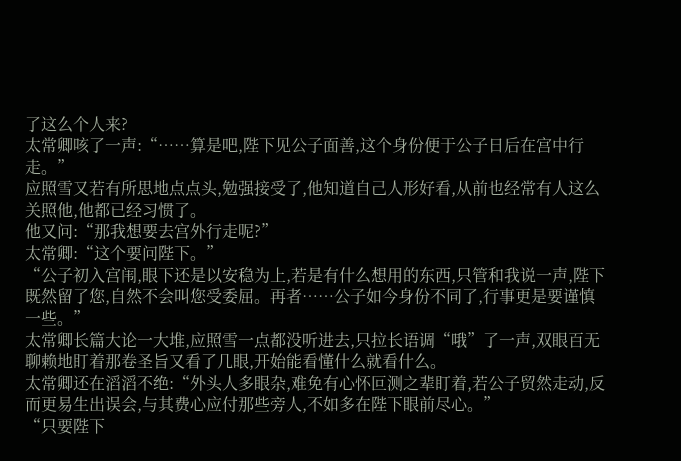了这么个人来?
太常卿咳了一声:“……算是吧,陛下见公子面善,这个身份便于公子日后在宫中行走。”
应照雪又若有所思地点点头,勉强接受了,他知道自己人形好看,从前也经常有人这么关照他,他都已经习惯了。
他又问:“那我想要去宫外行走呢?”
太常卿:“这个要问陛下。”
“公子初入宫闱,眼下还是以安稳为上,若是有什么想用的东西,只管和我说一声,陛下既然留了您,自然不会叫您受委屈。再者……公子如今身份不同了,行事更是要谨慎一些。”
太常卿长篇大论一大堆,应照雪一点都没听进去,只拉长语调“哦”了一声,双眼百无聊赖地盯着那卷圣旨又看了几眼,开始能看懂什么就看什么。
太常卿还在滔滔不绝:“外头人多眼杂,难免有心怀叵测之辈盯着,若公子贸然走动,反而更易生出误会,与其费心应付那些旁人,不如多在陛下眼前尽心。”
“只要陛下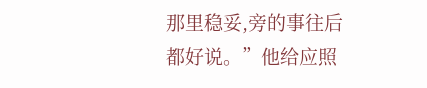那里稳妥,旁的事往后都好说。”他给应照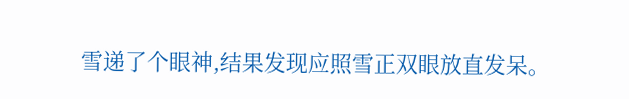雪递了个眼神,结果发现应照雪正双眼放直发呆。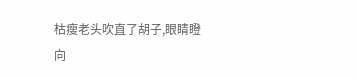枯瘦老头吹直了胡子,眼睛瞪向